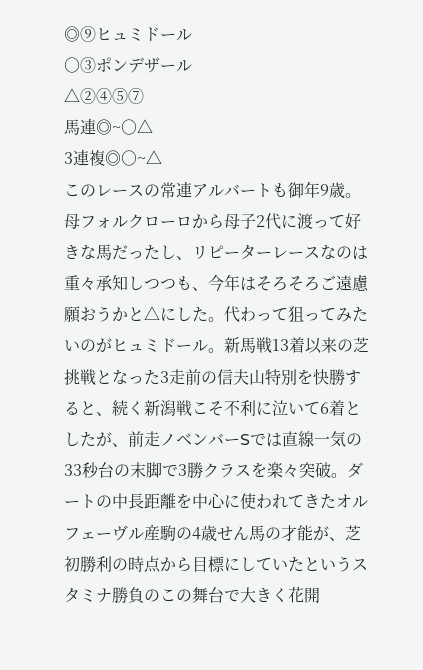◎⑨ヒュミドール
○③ポンデザール
△②④⑤⑦
馬連◎~○△
3連複◎○~△
このレースの常連アルバートも御年9歳。母フォルクローロから母子2代に渡って好きな馬だったし、リピーターレースなのは重々承知しつつも、今年はそろそろご遠慮願おうかと△にした。代わって狙ってみたいのがヒュミドール。新馬戦13着以来の芝挑戦となった3走前の信夫山特別を快勝すると、続く新潟戦こそ不利に泣いて6着としたが、前走ノベンバーSでは直線一気の33秒台の末脚で3勝クラスを楽々突破。ダートの中長距離を中心に使われてきたオルフェーヴル産駒の4歳せん馬の才能が、芝初勝利の時点から目標にしていたというスタミナ勝負のこの舞台で大きく花開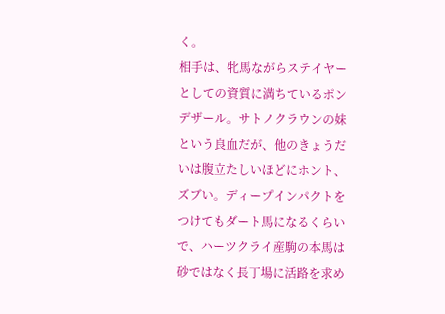く。
相手は、牝馬ながらステイヤーとしての資質に満ちているポンデザール。サトノクラウンの妹という良血だが、他のきょうだいは腹立たしいほどにホント、ズブい。ディープインパクトをつけてもダート馬になるくらいで、ハーツクライ産駒の本馬は砂ではなく長丁場に活路を求め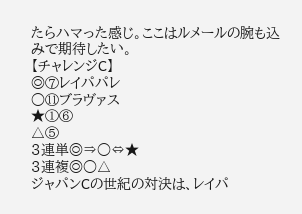たらハマった感じ。ここはルメールの腕も込みで期待したい。
【チャレンジC】
◎⑦レイパパレ
○⑪ブラヴァス
★①⑥
△⑤
3連単◎⇒○⇔★
3連複◎○△
ジャパンCの世紀の対決は、レイパ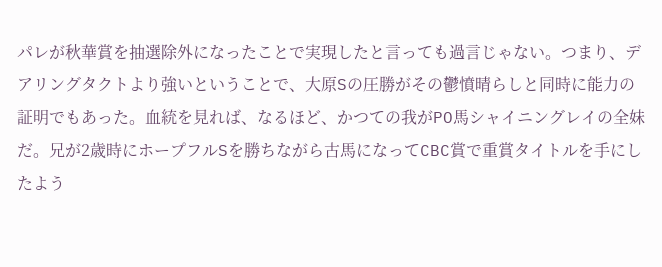パレが秋華賞を抽選除外になったことで実現したと言っても過言じゃない。つまり、デアリングタクトより強いということで、大原Sの圧勝がその鬱憤晴らしと同時に能力の証明でもあった。血統を見れば、なるほど、かつての我がPO馬シャイニングレイの全妹だ。兄が2歳時にホープフルSを勝ちながら古馬になってCBC賞で重賞タイトルを手にしたよう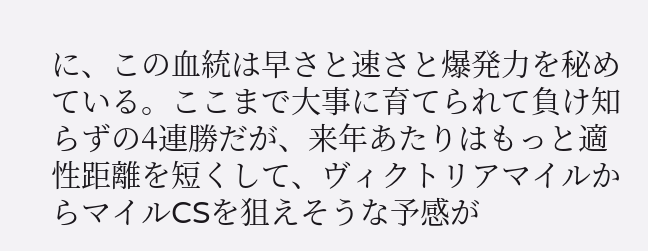に、この血統は早さと速さと爆発力を秘めている。ここまで大事に育てられて負け知らずの4連勝だが、来年あたりはもっと適性距離を短くして、ヴィクトリアマイルからマイルCSを狙えそうな予感が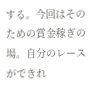する。今回はそのための賞金稼ぎの場。自分のレースができれ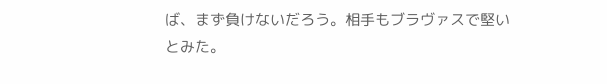ば、まず負けないだろう。相手もブラヴァスで堅いとみた。